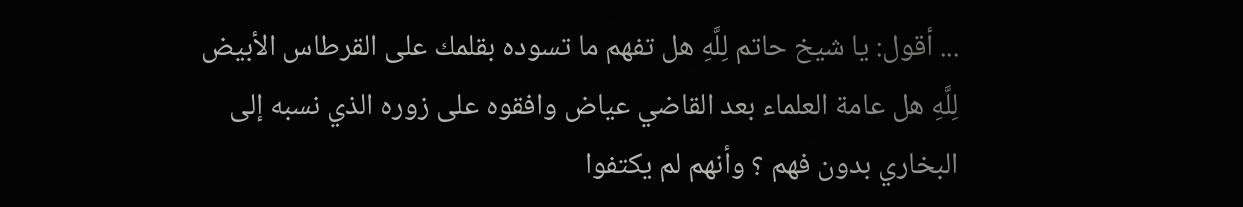... أقول: يا شيخ حاتم لِلَّهِ هل تفهم ما تسوده بقلمك على القرطاس الأبيض لِلَّهِ هل عامة العلماء بعد القاضي عياض وافقوه على زوره الذي نسبه إلى البخاري بدون فهم ؟ وأنهم لم يكتفوا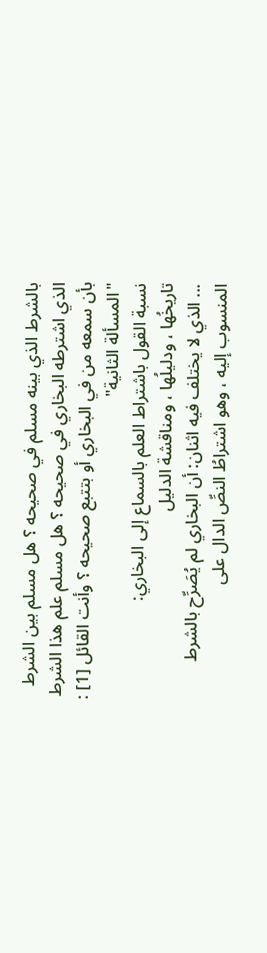بالشرط الذي بينه مسلم في صحيحه ؟ هل مسلم بين الشرط الذي اشترطه البخاري في صحيحه ؟ هل مسلم علم هذا الشرط بأن سمعه من في البخاري أو بتتبع صحيحه ؟ وأنت القائل [1] :
"المسألة الثانية"
نسبة القول باشتراط العلم بالسماع إلى البخاري:
تاريخُها ، ودليلُها ، ومناقشة الدليل
... الذي لا يختلف فيه اثنان: أن البخاري لم يُصَرِّح بالشرط المنسوب إليه ، وهو اشتراطُ النصِّ الدال على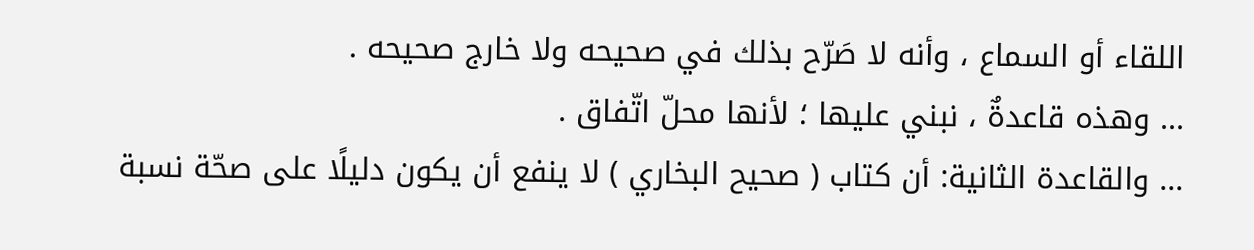اللقاء أو السماع ، وأنه لا صَرّح بذلك في صحيحه ولا خارج صحيحه .
... وهذه قاعدةٌ ، نبني عليها ؛ لأنها محلّ اتّفاق .
... والقاعدة الثانية: أن كتاب ( صحيح البخاري ) لا ينفع أن يكون دليلًا على صحّة نسبة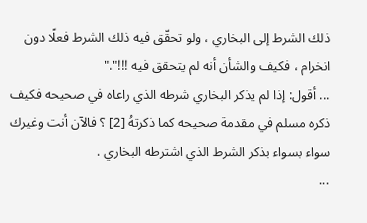ذلك الشرط إلى البخاري ، ولو تحقّق فيه ذلك الشرط فعلًا دون انخرام ، فكيف والشأن أنه لم يتحقق فيه !!!"."
... أقول: إذا لم يذكر البخاري شرطه الذي راعاه في صحيحه فكيف ذكره مسلم في مقدمة صحيحه كما ذكرتهُ [2] ؟ فالآن أنت وغيرك سواء بسواء بذكر الشرط الذي اشترطه البخاري .
...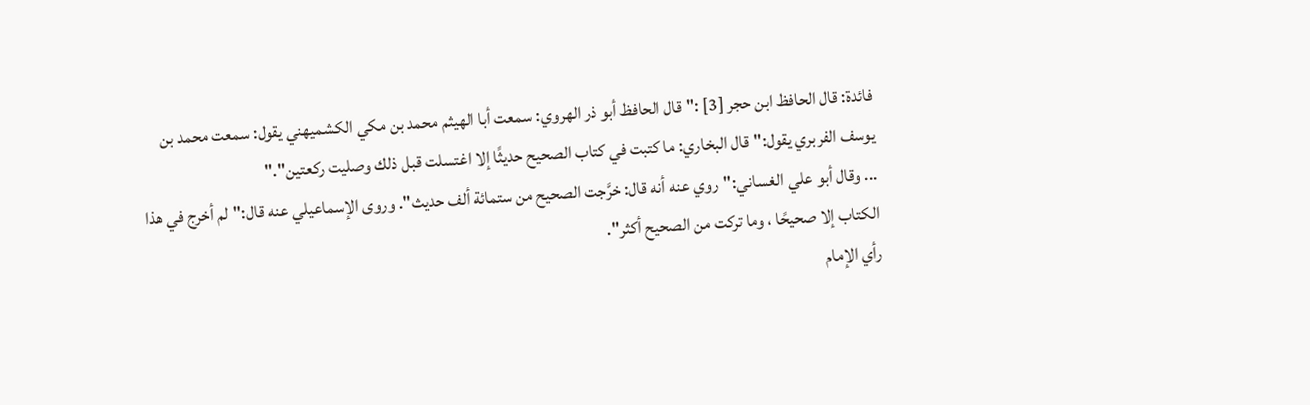فائدة: قال الحافظ ابن حجر [3] :"قال الحافظ أبو ذر الهروي: سمعت أبا الهيثم محمد بن مكي الكشميهني يقول: سمعت محمد بن يوسف الفربري يقول:"قال البخاري: ما كتبت في كتاب الصحيح حديثًا إلا اغتسلت قبل ذلك وصليت ركعتين"."
... وقال أبو علي الغساني:"روي عنه أنه قال: خرَّجت الصحيح من ستمائة ألف حديث". وروى الإسماعيلي عنه قال:"لم أخرج في هذا الكتاب إلا صحيحًا ، وما تركت من الصحيح أكثر".
رأي الإمام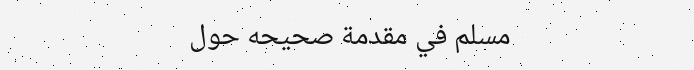مسلم في مقدمة صحيحه حول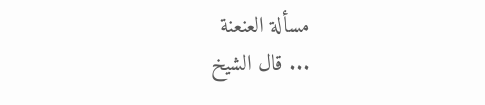مسألة العنعنة
... قال الشيخ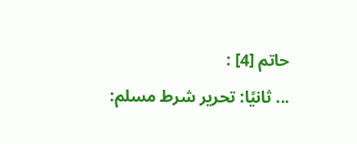حاتم [4] :
... ثانيًا: تحرير شرط مسلم: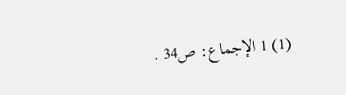(1) 1 الإجماع: ص34 .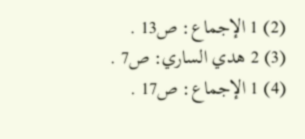(2) 1 الإجماع: ص13 .
(3) 2 هدي الساري: ص7 .
(4) 1 الإجماع: ص17 .